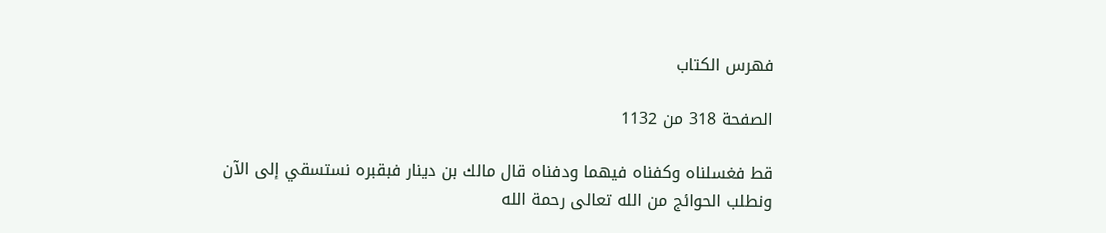فهرس الكتاب

الصفحة 318 من 1132

قط فغسلناه وكفناه فيهما ودفناه قال مالك بن دينار فبقبره نستسقي إلى الآن ونطلب الحوائج من الله تعالى رحمة الله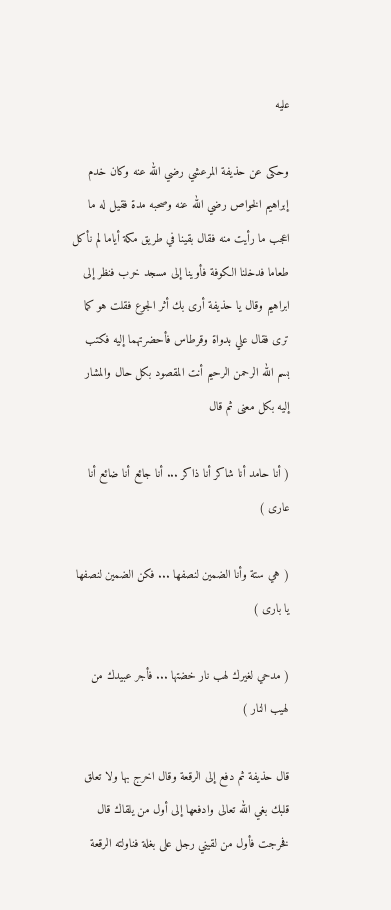عليه

وحكى عن حذيفة المرعشي رضي الله عنه وكان خدم إبراهيم الخواص رضي الله عنه وصحبه مدة فقيل له ما اعجب ما رأيت منه فقال بقينا في طريق مكة أياما لم نأكل طعاما فدخلنا الكوفة فأوينا إلى مسجد خرب فنظر إلى ابراهيم وقال يا حذيفة أرى بك أثر الجوع فقلت هو كما ترى فقال علي بدواة وقرطاس فأحضرتهما إليه فكتب بسم الله الرحمن الرحيم أنت المقصود بكل حال والمشار إليه بكل معنى ثم قال

( أنا حامد أنا شاكر أنا ذاكر ... أنا جائع أنا ضائع أنا عارى )

( هي ستة وأنا الضمين لنصفها ... فكن الضمين لنصفها يا بارى )

( مدحي لغيرك لهب نار خضتها ... فأجر عبيدك من لهيب النار )

قال حذيفة ثم دفع إلى الرقعة وقال اخرج بها ولا تعلق قلبك بغي الله تعالى وادفعها إلى أول من يلقاك قال فخرجت فأول من لقيني رجل على بغلة فناولته الرقعة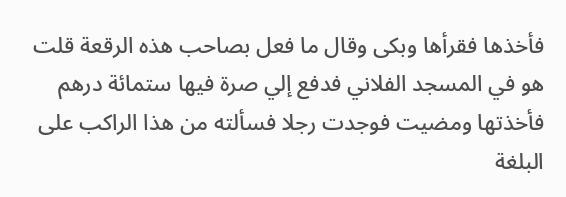فأخذها فقرأها وبكى وقال ما فعل بصاحب هذه الرقعة قلت هو في المسجد الفلاني فدفع إلي صرة فيها ستمائة درهم فأخذتها ومضيت فوجدت رجلا فسألته من هذا الراكب على البلغة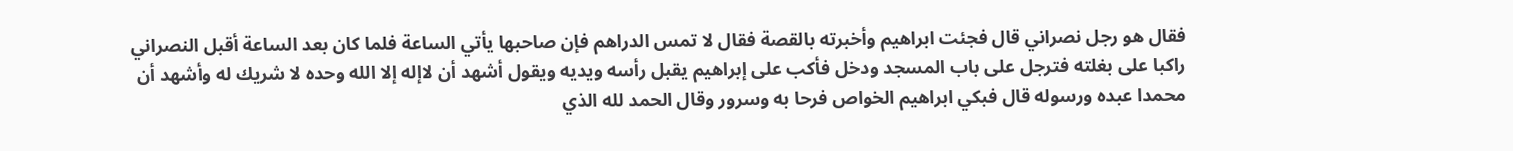فقال هو رجل نصراني قال فجئت ابراهيم وأخبرته بالقصة فقال لا تمس الدراهم فإن صاحبها يأتي الساعة فلما كان بعد الساعة أقبل النصراني راكبا على بغلته فترجل على باب المسجد ودخل فأكب على إبراهيم يقبل رأسه ويديه ويقول أشهد أن لاإله إلا الله وحده لا شريك له وأشهد أن محمدا عبده ورسوله قال فبكي ابراهيم الخواص فرحا به وسرور وقال الحمد لله الذي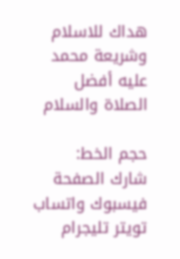هداك للاسلام وشريعة محمد عليه أفضل الصلاة والسلام

حجم الخط:
شارك الصفحة
فيسبوك واتساب تويتر تليجرام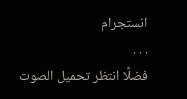انستجرام
. . .
فضلًا انتظر تحميل الصوت